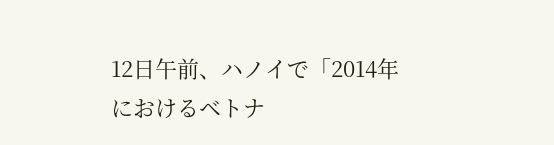12日午前、ハノイで「2014年におけるベトナ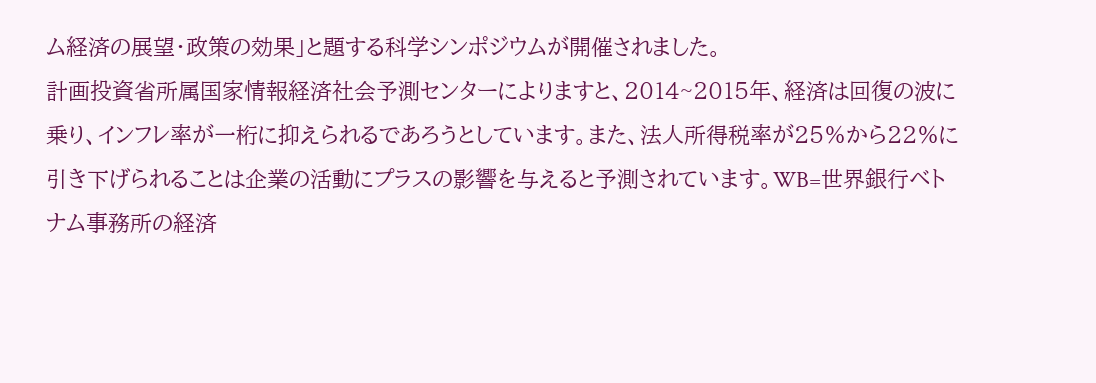ム経済の展望・政策の効果」と題する科学シンポジウムが開催されました。
計画投資省所属国家情報経済社会予測センターによりますと、2014~2015年、経済は回復の波に乗り、インフレ率が一桁に抑えられるであろうとしています。また、法人所得税率が25%から22%に引き下げられることは企業の活動にプラスの影響を与えると予測されています。WB=世界銀行ベトナム事務所の経済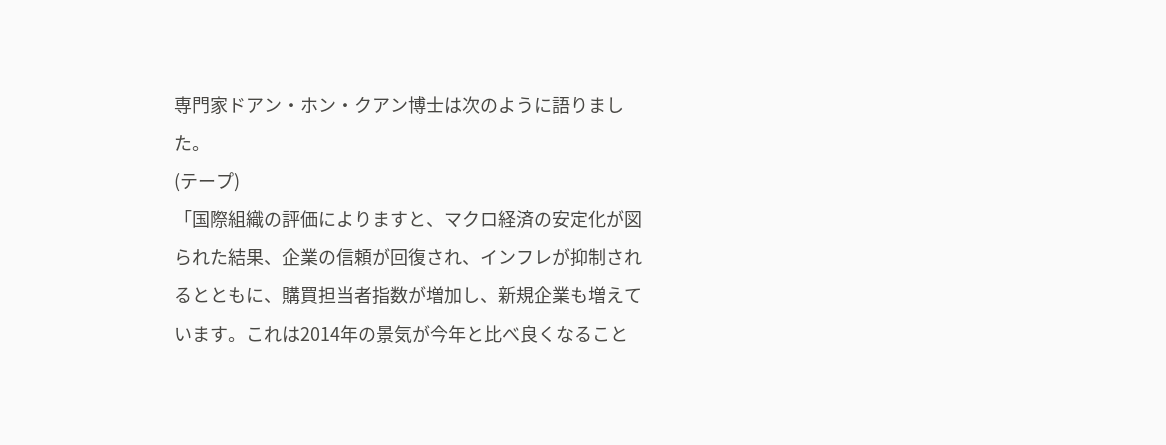専門家ドアン・ホン・クアン博士は次のように語りました。
(テープ)
「国際組織の評価によりますと、マクロ経済の安定化が図られた結果、企業の信頼が回復され、インフレが抑制されるとともに、購買担当者指数が増加し、新規企業も増えています。これは2014年の景気が今年と比べ良くなること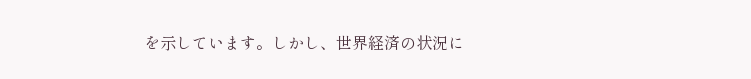を示しています。しかし、世界経済の状況に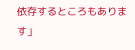依存するところもあります」